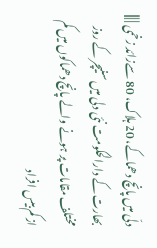دلّی میں پانچ دھماکے، 20 ہلاک، 80 سےزائد زخمی | |||
بھارت کے دارالحکومت نئی دلی میں سنیچر کے روز مختلف مقامات پر ہونے والے پانچ دھماکوں میں کم از کم بیس افراد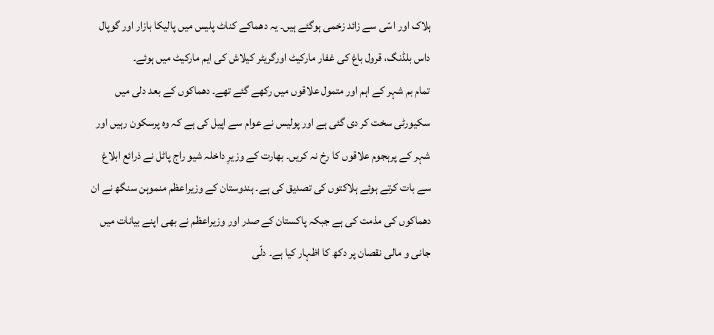ہلاک اور اسّی سے زائد زخمی ہوگئے ہیں۔ یہ دھماکے کناٹ پلیس میں پالیکا بازار اور گوپال داس بلڈنگ، قرول باغ کی غفار مارکیٹ اورگریٹر کیلاش کی ایم مارکیٹ میں ہوئے۔
تمام بم شہر کے اہم اور متمول علاقوں میں رکھے گئے تھے۔ دھماکوں کے بعد دلی میں سکیورٹی سخت کر دی گئی ہے اور پولیس نے عوام سے اپیل کی ہے کہ وہ پرسکون رہیں اور شہر کے پرہجوم علاقوں کا رخ نہ کریں۔ بھارت کے وزیرِ داخلہ شیو راج پاٹل نے ذرائع ابلاغ سے بات کرتے ہوئے ہلاکتوں کی تصدیق کی ہے۔ ہندوستان کے وزيراعظم منموہن سنگھ نے ان دھماکوں کی مذمت کی ہے جبکہ پاکستان کے صدر اور وزیراعظم نے بھی اپنے بیانات میں جانی و مالی نقصان پر دکھ کا اظہار کیا ہے۔ دلّی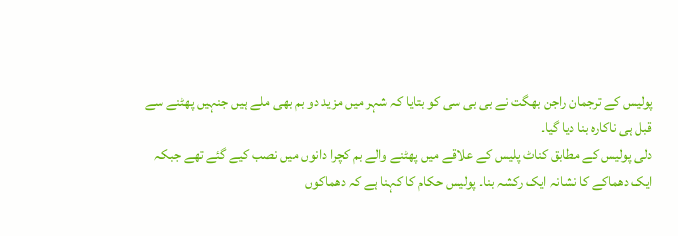پولیس کے ترجمان راجن بھگت نے بی بی سی کو بتایا کہ شہر میں مزید دو بم بھی ملے ہیں جنہیں پھٹنے سے قبل ہی ناکارہ بنا دیا گیا۔
دلی پولیس کے مطابق کناٹ پلیس کے علاقے میں پھٹنے والے بم کچرا دانوں میں نصب کیے گئے تھے جبکہ ایک دھماکے کا نشانہ ایک رکشہ بنا۔ پولیس حکام کا کہنا ہے کہ دھماکوں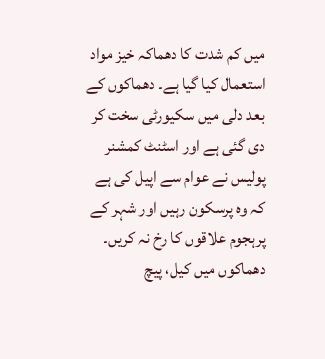میں کم شدت کا دھماکہ خیز مواد استعمال کیا گیا ہے۔ دھماکوں کے بعد دلی میں سکیورٹی سخت کر دی گئی ہے اور اسٹنٹ کمشنر پولیس نے عوام سے اپیل کی ہے کہ وہ پرسکون رہیں اور شہر کے پرہجوم علاقوں کا رخ نہ کریں۔ دھماکوں میں کیل، پیچ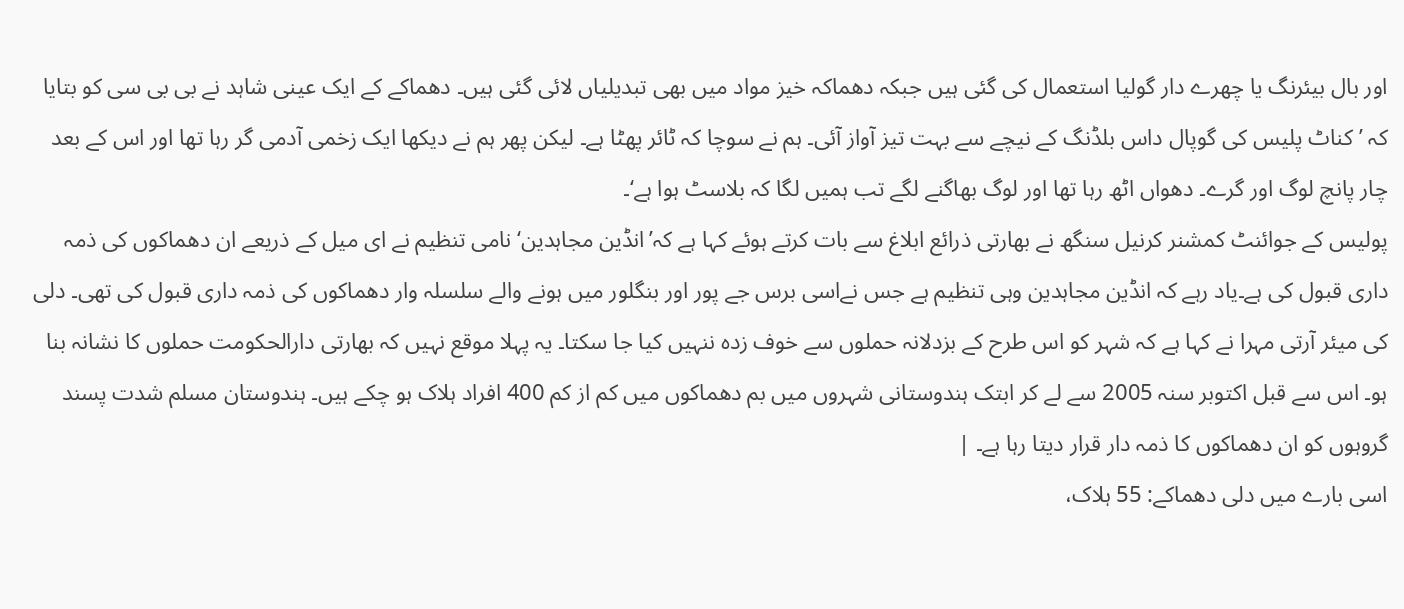اور بال بیئرنگ یا چھرے دار گولیا استعمال کی گئی ہیں جبکہ دھماکہ خیز مواد میں بھی تبدیلیاں لائی گئی ہیں۔ دھماکے کے ایک عینی شاہد نے بی بی سی کو بتایا کہ ’ کناٹ پلیس کی گوپال داس بلڈنگ کے نیچے سے بہت تیز آواز آئی۔ ہم نے سوچا کہ ٹائر پھٹا ہے۔ لیکن پھر ہم نے دیکھا ایک زخمی آدمی گر رہا تھا اور اس کے بعد چار پانچ لوگ اور گرے۔ دھواں اٹھ رہا تھا اور لوگ بھاگنے لگے تب ہمیں لگا کہ بلاسٹ ہوا ہے‘۔
پولیس کے جوائنٹ کمشنر کرنیل سنگھ نے بھارتی ذرائع ابلاغ سے بات کرتے ہوئے کہا ہے کہ’انڈین مجاہدین‘ نامی تنظیم نے ای میل کے ذریعے ان دھماکوں کی ذمہ داری قبول کی ہے۔یاد رہے کہ انڈین مجاہدین وہی تنظیم ہے جس نےاسی برس جے پور اور بنگلور میں ہونے والے سلسلہ وار دھماکوں کی ذمہ داری قبول کی تھی۔ دلی کی میئر آرتی مہرا نے کہا ہے کہ شہر کو اس طرح کے بزدلانہ حملوں سے خوف زدہ ننہیں کیا جا سکتا۔ یہ پہلا موقع نہیں کہ بھارتی دارالحکومت حملوں کا نشانہ بنا ہو۔ اس سے قبل اکتوبر سنہ 2005 سے لے کر ابتک ہندوستانی شہروں میں بم دھماکوں میں کم از کم 400 افراد ہلاک ہو چکے ہیں۔ ہندوستان مسلم شدت پسند گروہوں کو ان دھماکوں کا ذمہ دار قرار دیتا رہا ہے۔ |
اسی بارے میں دلی دھماکے: 55 ہلاک،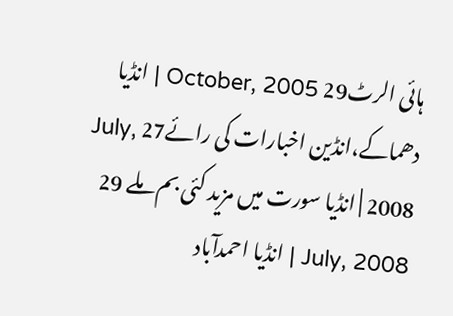ہائی الرٹ29 October, 2005 | انڈیا دھماکے،انڈین اخبارات کی رائے27 July, 2008 | انڈیا سورت میں مزید کئی بم ملے 29 July, 2008 | انڈیا احمدآباد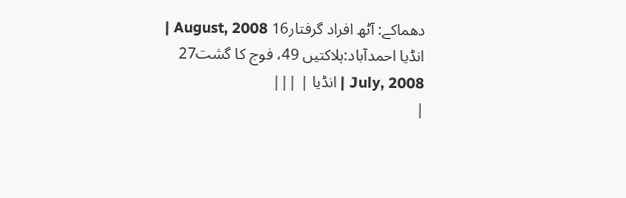دھماکے: آٹھ افراد گرفتار16 August, 2008 | انڈیا احمدآباد:ہلاکتیں 49، فوج کا گشت27 July, 2008 | انڈیا | |||
|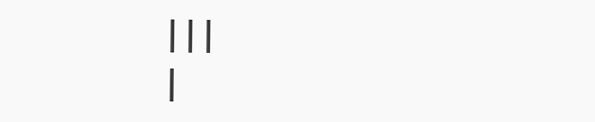|||
|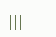|||